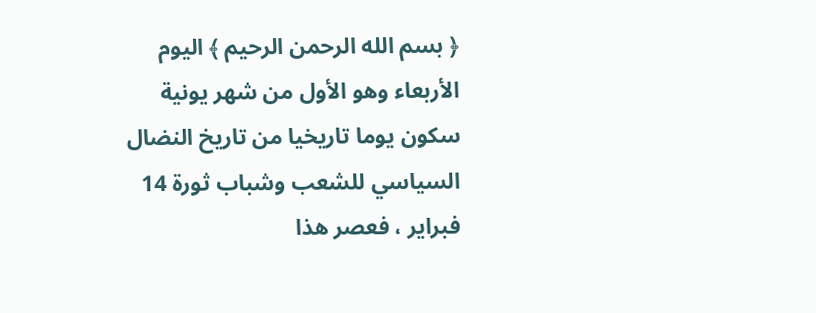﴿ بسم الله الرحمن الرحيم ﴾ اليوم الأربعاء وهو الأول من شهر يونية سكون يوما تاريخيا من تاريخ النضال السياسي للشعب وشباب ثورة 14 فبراير ، فعصر هذا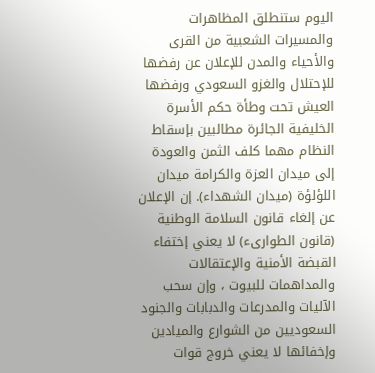اليوم ستنطلق المظاهرات والمسيرات الشعبية من القرى والأحياء والمدن للإعلان عن رفضها للإحتلال والغزو السعودي ورفضها العيش تحت وطأة حكم الأسرة الخليفية الجائرة مطالبين بإسقاط النظام مهما كلف الثمن والعودة إلى ميدان العزة والكرامة ميدان اللؤلؤة (ميدان الشهداء). إن الإعلان عن إلغاء قانون السلامة الوطنية (قانون الطوارىء) لا يعني إختفاء القبضة الأمنية والإعتقالات والمداهمات للبيوت ، وإن سحب الآليات والمدرعات والدبابات والجنود السعوديين من الشوارع والميادين وإخفائها لا يعني خروج قوات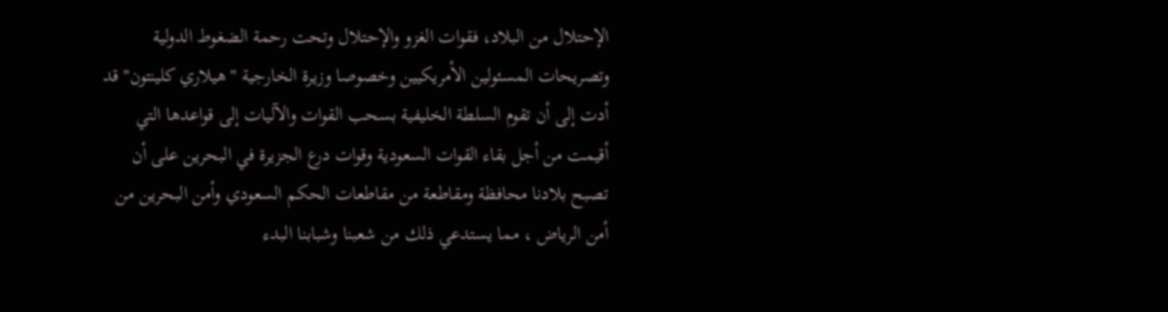الإحتلال من البلاد، فقوات الغزو والإحتلال وتحت رحمة الضغوط الدولية وتصريحات المسئولين الأمريكيين وخصوصا وزيرة الخارجية "هيلاري كلينتون" قد أدت إلى أن تقوم السلطة الخليفية بسحب القوات والآليات إلى قواعدها التي أقيمت من أجل بقاء القوات السعودية وقوات درع الجزيرة في البحرين على أن تصبح بلادنا محافظة ومقاطعة من مقاطعات الحكم السعودي وأمن البحرين من أمن الرياض ، مما يستدعي ذلك من شعبنا وشبابنا البدء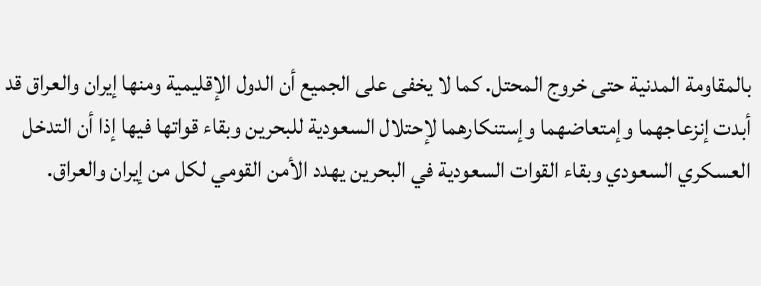بالمقاومة المدنية حتى خروج المحتل. كما لا يخفى على الجميع أن الدول الإقليمية ومنها إيران والعراق قد أبدت إنزعاجهما وإمتعاضهما وإستنكارهما لإحتلال السعودية للبحرين وبقاء قواتها فيها إذا أن التدخل العسكري السعودي وبقاء القوات السعودية في البحرين يهدد الأمن القومي لكل من إيران والعراق.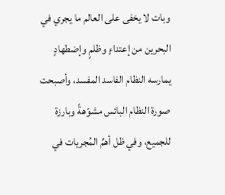وبات لا يخفى على العالم ما يجري في البحرين من إعتداءٍ وظلمٍ وإضطهادٍ يمارسه النظام الفاسد المفسد، وأصبحت صورة النظام البائس مشوّهةً وبارزة للجميع، وفي ظل أهمِّ المُجريات في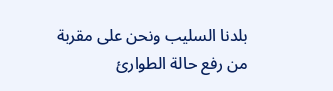بلدنا السليب ونحن على مقربة من رفع حالة الطوارئ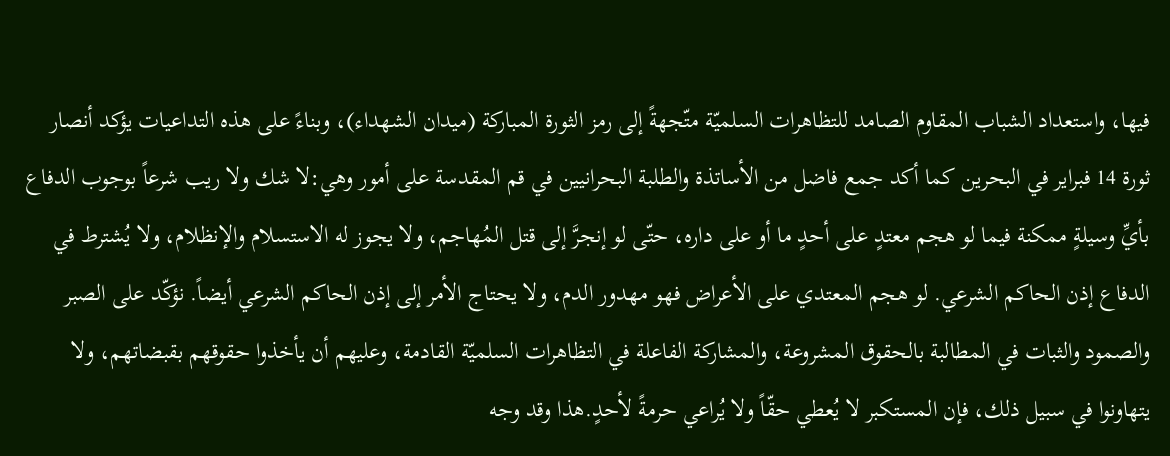فيها، واستعداد الشباب المقاوم الصامد للتظاهرات السلميّة متّجهةً إلى رمز الثورة المباركة (ميدان الشهداء)، وبناءً على هذه التداعيات يؤكد أنصار ثورة 14 فبراير في البحرين كما أكد جمع فاضل من الأساتذة والطلبة البحرانيين في قم المقدسة على أمور وهي:لا شك ولا ريب شرعاً بوجوب الدفاع بأيِّ وسيلةٍ ممكنة فيما لو هجم معتدٍ على أحدٍ ما أو على داره، حتّى لو إنجرَّ إلى قتل المُهاجم، ولا يجوز له الاستسلام والإنظلام، ولا يُشترط في الدفاع إذن الحاكم الشرعي. لو هجم المعتدي على الأعراض فهو مهدور الدم، ولا يحتاج الأمر إلى إذن الحاكم الشرعي أيضاً. نؤكّد على الصبر والصمود والثبات في المطالبة بالحقوق المشروعة، والمشاركة الفاعلة في التظاهرات السلميّة القادمة، وعليهم أن يأخذوا حقوقهم بقبضاتهم، ولا يتهاونوا في سبيل ذلك، فإن المستكبر لا يُعطي حقّاً ولا يُراعي حرمةً لأحدٍ.هذا وقد وجه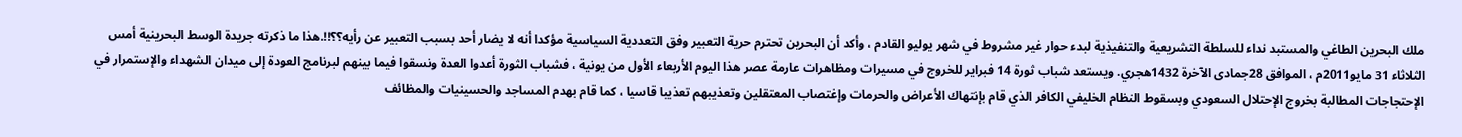ملك البحرين الطاغي والمستبد نداء للسلطة التشريعية والتنفيذية لبدء حوار غير مشروط في شهر يوليو القادم ، وأكد أن البحرين تحترم حرية التعبير وفق التعددية السياسية مؤكدا أنه لا يضار أحد بسبب التعبير عن رأيه؟؟!!.هذا ما ذكرته جريدة الوسط البحرينية أمس الثلاثاء 31 مايو2011م ، الموافق 28جمادى الآخرة 1432هجري. ويستعد شباب ثورة 14 فبراير للخروج في مسيرات ومظاهرات عارمة عصر هذا اليوم الأربعاء الأول من يونية ، فشباب الثورة أعدوا العدة ونسقوا فيما بينهم لبرنامج العودة إلى ميدان الشهداء والإستمرار في الإحتجاجات المطالبة بخروج الإحتلال السعودي وبسقوط النظام الخليفي الكافر الذي قام بإنتهاك الأعراض والحرمات وإغتصاب المعتقلين وتعذيبهم تعذيبا قاسيا ، كما قام بهدم المساجد والحسينيات والمظائف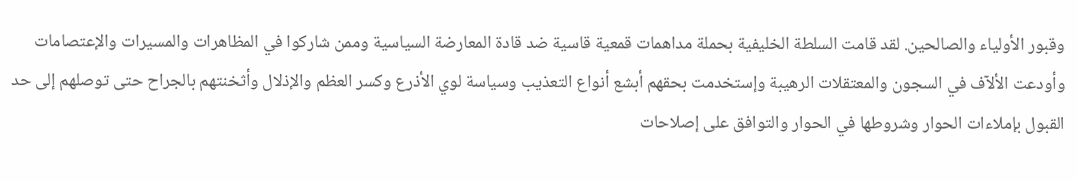وقبور الأولياء والصالحين. لقد قامت السلطة الخليفية بحملة مداهمات قمعية قاسية ضد قادة المعارضة السياسية وممن شاركوا في المظاهرات والمسيرات والإعتصامات وأودعت الألآف في السجون والمعتقلات الرهيبة وإستخدمت بحقهم أبشع أنواع التعذيب وسياسة لوي الأذرع وكسر العظم والإذلال وأثخنتهم بالجراح حتى توصلهم إلى حد القبول بإملاءات الحوار وشروطها في الحوار والتوافق على إصلاحات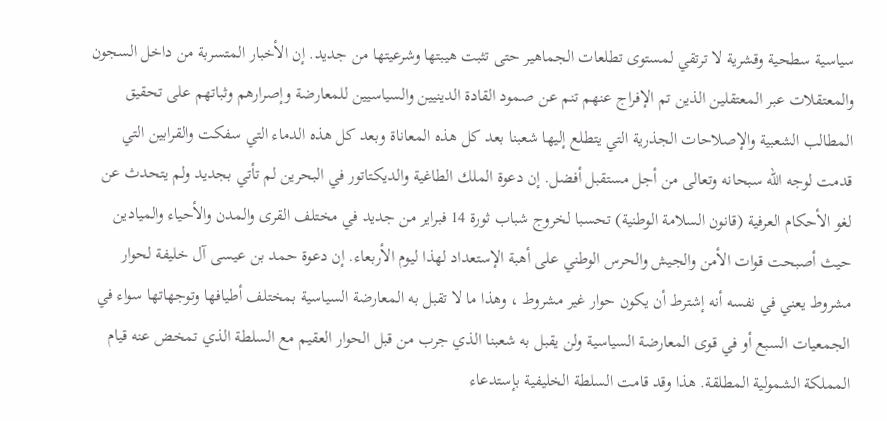سياسية سطحية وقشرية لا ترتقي لمستوى تطلعات الجماهير حتى تثبت هيبتها وشرعيتها من جديد. إن الأخبار المتسربة من داخل السجون والمعتقلات عبر المعتقلين الذين تم الإفراج عنهم تنم عن صمود القادة الدينيين والسياسيين للمعارضة وإصرارهم وثباتهم على تحقيق المطالب الشعبية والإصلاحات الجذرية التي يتطلع إليها شعبنا بعد كل هذه المعاناة وبعد كل هذه الدماء التي سفكت والقرابين التي قدمت لوجه الله سبحانه وتعالى من أجل مستقبل أفضل. إن دعوة الملك الطاغية والديكتاتور في البحرين لم تأتي بجديد ولم يتحدث عن لغو الأحكام العرفية (قانون السلامة الوطنية) تحسبا لخروج شباب ثورة 14 فبراير من جديد في مختلف القرى والمدن والأحياء والميادين حيث أصبحت قوات الأمن والجيش والحرس الوطني على أهبة الإستعداد لهذا ليوم الأربعاء. إن دعوة حمد بن عيسى آل خليفة لحوار مشروط يعني في نفسه أنه إشترط أن يكون حوار غير مشروط ، وهذا ما لا تقبل به المعارضة السياسية بمختلف أطيافها وتوجهاتها سواء في الجمعيات السبع أو في قوى المعارضة السياسية ولن يقبل به شعبنا الذي جرب من قبل الحوار العقيم مع السلطة الذي تمخض عنه قيام المملكة الشمولية المطلقة. هذا وقد قامت السلطة الخليفية بإستدعاء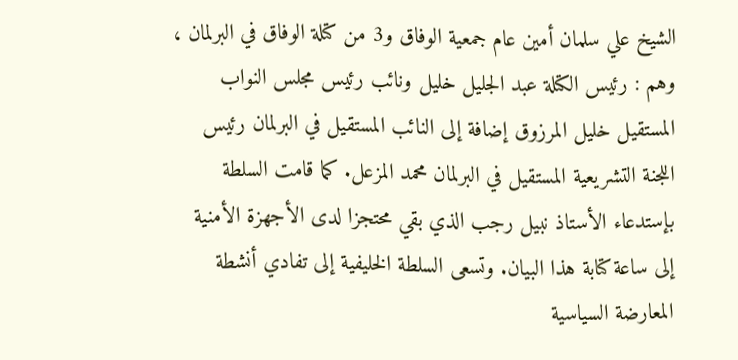الشيخ علي سلمان أمين عام جمعية الوفاق و3 من كتلة الوفاق في البرلمان ، وهم : رئيس الكتلة عبد الجليل خليل ونائب رئيس مجلس النواب المستقيل خليل المرزوق إضافة إلى النائب المستقيل في البرلمان رئيس اللجنة التشريعية المستقيل في البرلمان محمد المزعل. كما قامت السلطة بإستدعاء الأستاذ نبيل رجب الذي بقي محتجزا لدى الأجهزة الأمنية إلى ساعة كتابة هذا البيان. وتسعى السلطة الخليفية إلى تفادي أنشطة المعارضة السياسية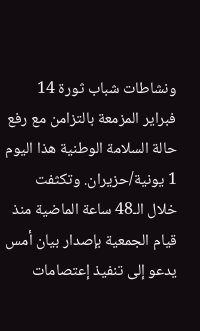ونشاطات شباب ثورة 14 فبراير المزمعة بالتزامن مع رفع حالة السلامة الوطنية هذا اليوم 1 يونية/حزيران. وتكثفت خلال الـ48 ساعة الماضية منذ قيام الجمعية بإصدار بيان أمس يدعو إلى تنفيذ إعتصامات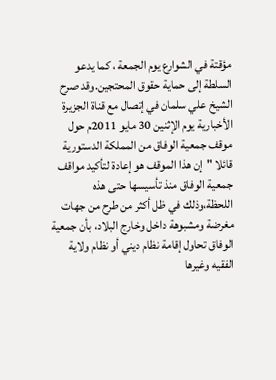مؤقتة في الشوارع يوم الجمعة ، كما يدعو السلطة إلى حماية حقوق المحتجين.وقد صرح الشيخ علي سلمان في إتصال مع قناة الجزيرة الأخبارية يوم الإثنين 30 مايو 2011م حول موقف جمعية الوفاق من المملكة الدستورية قائلا "إن هذا الموقف هو إعادة لتأكيد مواقف جمعية الوفاق منذ تأسيسها حتى هذه اللحظة،وذلك في ظل أكثر من طرح من جهات مغرضة ومشبوهة داخل وخارج البلاد، بأن جمعية الوفاق تحاول إقامة نظام ديني أو نظام ولاية الفقيه وغيرها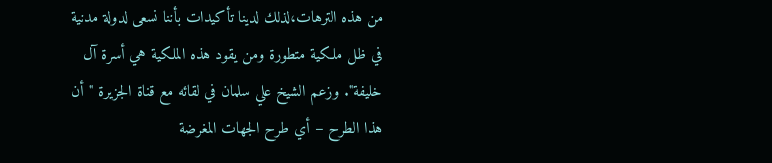من هذه الترهات،لذلك لدينا تأكيدات بأننا نسعى لدولة مدنية في ظل ملكية متطورة ومن يقود هذه الملكية هي أسرة آل خليفة". وزعم الشيخ علي سلمان في لقائه مع قناة الجزيرة "أن هذا الطرح – أي طرح الجهات المغرضة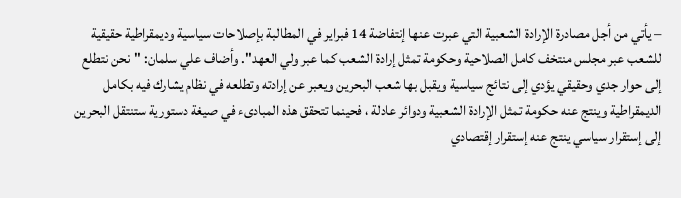– يأتي من أجل مصادرة الإرادة الشعبية التي عبرت عنها إنتفاضة 14 فبراير في المطالبة بإصلاحات سياسية وديمقراطية حقيقية للشعب عبر مجلس منتخف كامل الصلاحية وحكومة تمثل إرادة الشعب كما عبر ولي العهد". وأضاف علي سلمان: "نحن نتطلع إلى حوار جدي وحقيقي يؤدي إلى نتائج سياسية ويقبل بها شعب البحرين ويعبر عن إرادته وتطلعه في نظام يشارك فيه بكامل الديمقراطية وينتج عنه حكومة تمثل الإرادة الشعبية ودوائر عادلة ، فحينما تتحقق هذه المبادىء في صيغة دستورية ستنتقل البحرين إلى إستقرار سياسي ينتج عنه إستقرار إقتصادي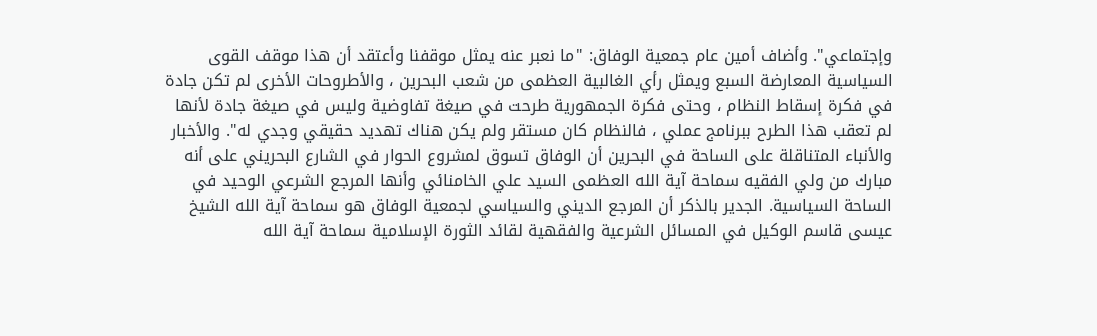وإجتماعي". وأضاف أمين عام جمعية الوفاق: "ما نعبر عنه يمثل موقفنا وأعتقد أن هذا موقف القوى السياسية المعارضة السبع ويمثل رأي الغالبية العظمى من شعب البحرين ، والأطروحات الأخرى لم تكن جادة في فكرة إسقاط النظام ، وحتى فكرة الجمهورية طرحت في صيغة تفاوضية وليس في صيغة جادة لأنها لم تعقب هذا الطرح ببرنامج عملي ، فالنظام كان مستقر ولم يكن هناك تهديد حقيقي وجدي له". والأخبار والأنباء المتناقلة على الساحة في البحرين أن الوفاق تسوق لمشروع الحوار في الشارع البحريني على أنه مبارك من ولي الفقيه سماحة آية الله العظمى السيد علي الخامنائي وأنها المرجع الشرعي الوحيد في الساحة السياسية. الجدير بالذكر أن المرجع الديني والسياسي لجمعية الوفاق هو سماحة آية الله الشيخ عيسى قاسم الوكيل في المسائل الشرعية والفقهية لقائد الثورة الإسلامية سماحة آية الله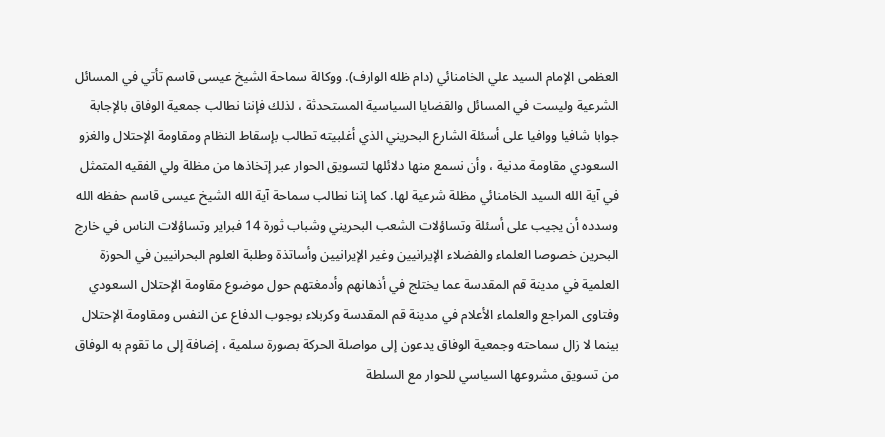العظمى الإمام السيد علي الخامنائي (دام ظله الوارف). ووكالة سماحة الشيخ عيسى قاسم تأتي في المسائل الشرعية وليست في المسائل والقضايا السياسية المستحدثة ، لذلك فإننا نطالب جمعية الوفاق بالإجابة جوابا شافيا ووافيا على أسئلة الشارع البحريني الذي أغلبيته تطالب بإسقاط النظام ومقاومة الإحتلال والغزو السعودي مقاومة مدنية ، وأن نسمع منها دلائلها لتسويق الحوار عبر إتخاذها من مظلة ولي الفقيه المتمثل في آية الله السيد الخامنائي مظلة شرعية لها. كما إننا نطالب سماحة آية الله الشيخ عيسى قاسم حفظه الله وسدده أن يجيب على أسئلة وتساؤلات الشعب البحريني وشباب ثورة 14 فبراير وتساؤلات الناس في خارج البحرين خصوصا العلماء والفضلاء الإيرانيين وغير الإيرانيين وأساتذة وطلبة العلوم البحرانيين في الحوزة العلمية في مدينة قم المقدسة عما يختلج في أذهانهم وأدمغتهم حول موضوع مقاومة الإحتلال السعودي وفتاوى المراجع والعلماء الأعلام في مدينة قم المقدسة وكربلاء بوجوب الدفاع عن النفس ومقاومة الإحتلال بينما لا زال سماحته وجمعية الوفاق يدعون إلى مواصلة الحركة بصورة سلمية ، إضافة إلى ما تقوم به الوفاق من تسويق مشروعها السياسي للحوار مع السلطة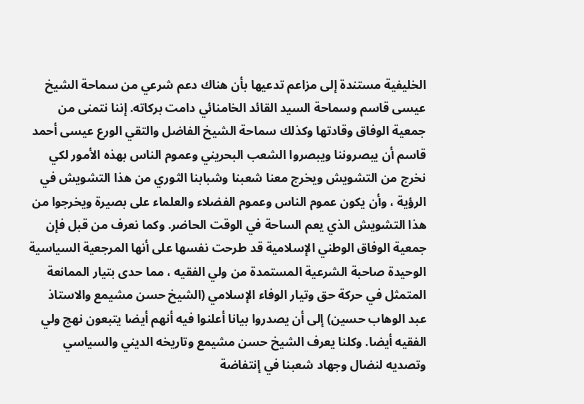الخليفية مستندة إلى مزاعم تدعيها بأن هناك دعم شرعي من سماحة الشيخ عيسى قاسم وسماحة السيد القائد الخامنائي دامت بركاته. إننا نتمنى من جمعية الوفاق وقادتها وكذلك سماحة الشيخ الفاضل والتقي الورع عيسى أحمد قاسم أن يبصروننا ويبصروا الشعب البحريني وعموم الناس بهذه الأمور لكي نخرج من التشويش ويخرج معنا شعبنا وشبابنا الثوري من هذا التشويش في الرؤية ، وأن يكون عموم الناس وعموم الفضلاء والعلماء على بصيرة ويخرجوا من هذا التشويش الذي يعم الساحة في الوقت الحاضر. وكما نعرف من قبل فإن جمعية الوفاق الوطني الإسلامية قد طرحت نفسها على أنها المرجعية السياسية الوحيدة صاحبة الشرعية المستمدة من ولي الفقيه ، مما حدى بتيار الممانعة المتمثل في حركة حق وتيار الوفاء الإسلامي (الشيخ حسن مشيمع والاستاذ عبد الوهاب حسين) إلى أن يصدروا بيانا أعلنوا فيه أنهم أيضا يتبعون نهج ولي الفقيه أيضا. وكلنا يعرف الشيخ حسن مشيمع وتاريخه الديني والسياسي وتصديه لنضال وجهاد شعبنا في إنتفاضة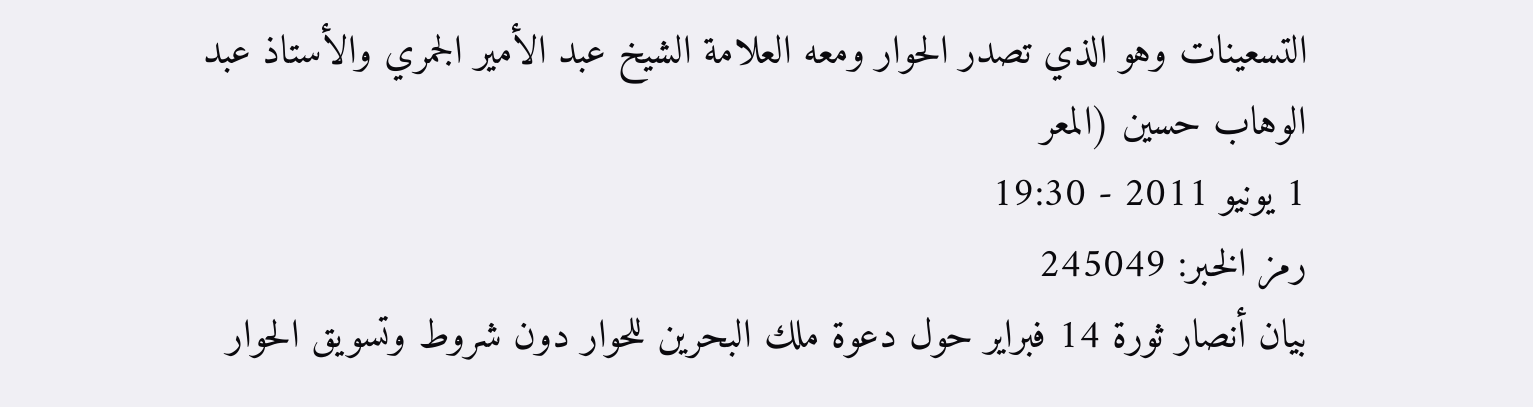التسعينات وهو الذي تصدر الحوار ومعه العلامة الشيخ عبد الأمير الجمري والأستاذ عبد الوهاب حسين (المعر
1 يونيو 2011 - 19:30
رمز الخبر: 245049
بيان أنصار ثورة 14 فبراير حول دعوة ملك البحرين للحوار دون شروط وتسويق الحوار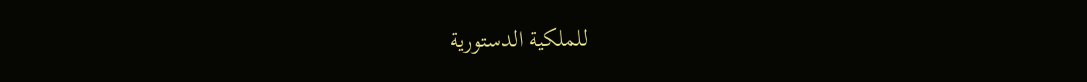للملكية الدستورية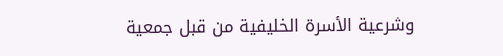وشرعية الأسرة الخليفية من قبل جمعية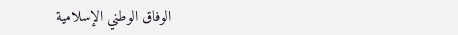الوفاق الوطني الإسلامية